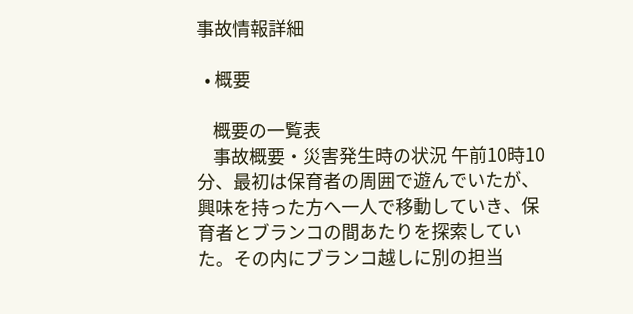事故情報詳細

  • 概要

    概要の一覧表
    事故概要・災害発生時の状況 午前10時10分、最初は保育者の周囲で遊んでいたが、興味を持った方へ一人で移動していき、保育者とブランコの間あたりを探索していた。その内にブランコ越しに別の担当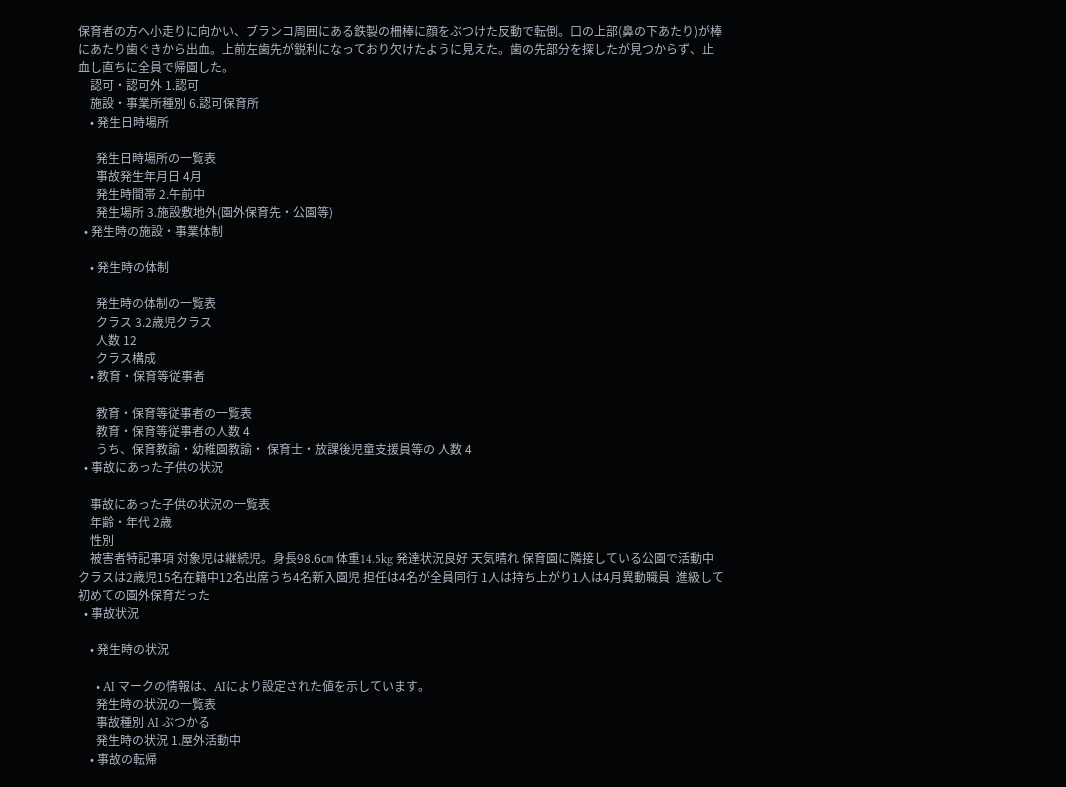保育者の方へ小走りに向かい、ブランコ周囲にある鉄製の柵棒に顔をぶつけた反動で転倒。口の上部(鼻の下あたり)が棒にあたり歯ぐきから出血。上前左歯先が鋭利になっており欠けたように見えた。歯の先部分を探したが見つからず、止血し直ちに全員で帰園した。
    認可・認可外 1.認可
    施設・事業所種別 6.認可保育所
    • 発生日時場所

      発生日時場所の一覧表
      事故発生年月日 4月
      発生時間帯 2.午前中
      発生場所 3.施設敷地外(園外保育先・公園等)
  • 発生時の施設・事業体制

    • 発生時の体制

      発生時の体制の一覧表
      クラス 3.2歳児クラス
      人数 12
      クラス構成
    • 教育・保育等従事者

      教育・保育等従事者の一覧表
      教育・保育等従事者の人数 4
      うち、保育教諭・幼稚園教諭・ 保育士・放課後児童支援員等の 人数 4
  • 事故にあった子供の状況

    事故にあった子供の状況の一覧表
    年齢・年代 2歳
    性別
    被害者特記事項 対象児は継続児。身長98.6㎝ 体重14.5kg 発達状況良好 天気晴れ 保育園に隣接している公園で活動中  クラスは2歳児15名在籍中12名出席うち4名新入園児 担任は4名が全員同行 1人は持ち上がり1人は4月異動職員  進級して初めての園外保育だった
  • 事故状況

    • 発生時の状況

      • AI マークの情報は、AIにより設定された値を示しています。
      発生時の状況の一覧表
      事故種別 AI ぶつかる
      発生時の状況 1.屋外活動中
    • 事故の転帰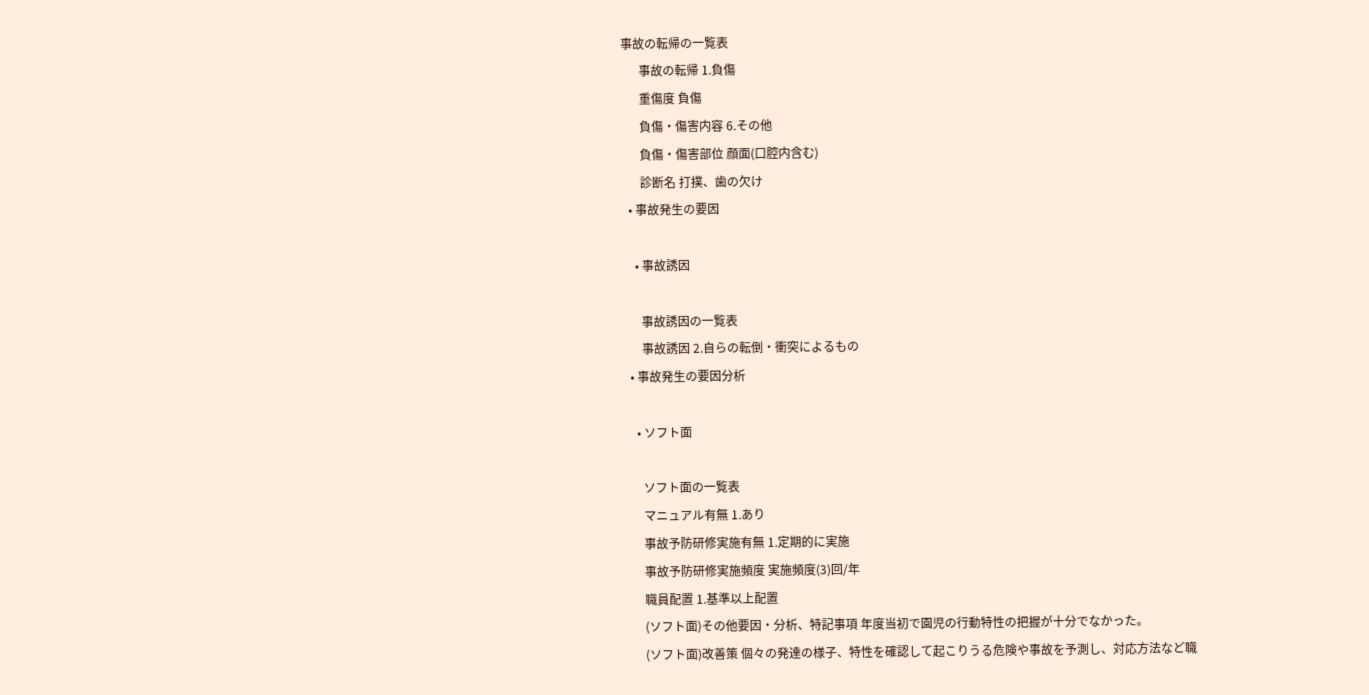事故の転帰の一覧表
      事故の転帰 1.負傷
      重傷度 負傷
      負傷・傷害内容 6.その他
      負傷・傷害部位 顔面(口腔内含む)
      診断名 打撲、歯の欠け
  • 事故発生の要因

    • 事故誘因

      事故誘因の一覧表
      事故誘因 2.自らの転倒・衝突によるもの
  • 事故発生の要因分析

    • ソフト面

      ソフト面の一覧表
      マニュアル有無 1.あり
      事故予防研修実施有無 1.定期的に実施
      事故予防研修実施頻度 実施頻度(3)回/年
      職員配置 1.基準以上配置
      (ソフト面)その他要因・分析、特記事項 年度当初で園児の行動特性の把握が十分でなかった。
      (ソフト面)改善策 個々の発達の様子、特性を確認して起こりうる危険や事故を予測し、対応方法など職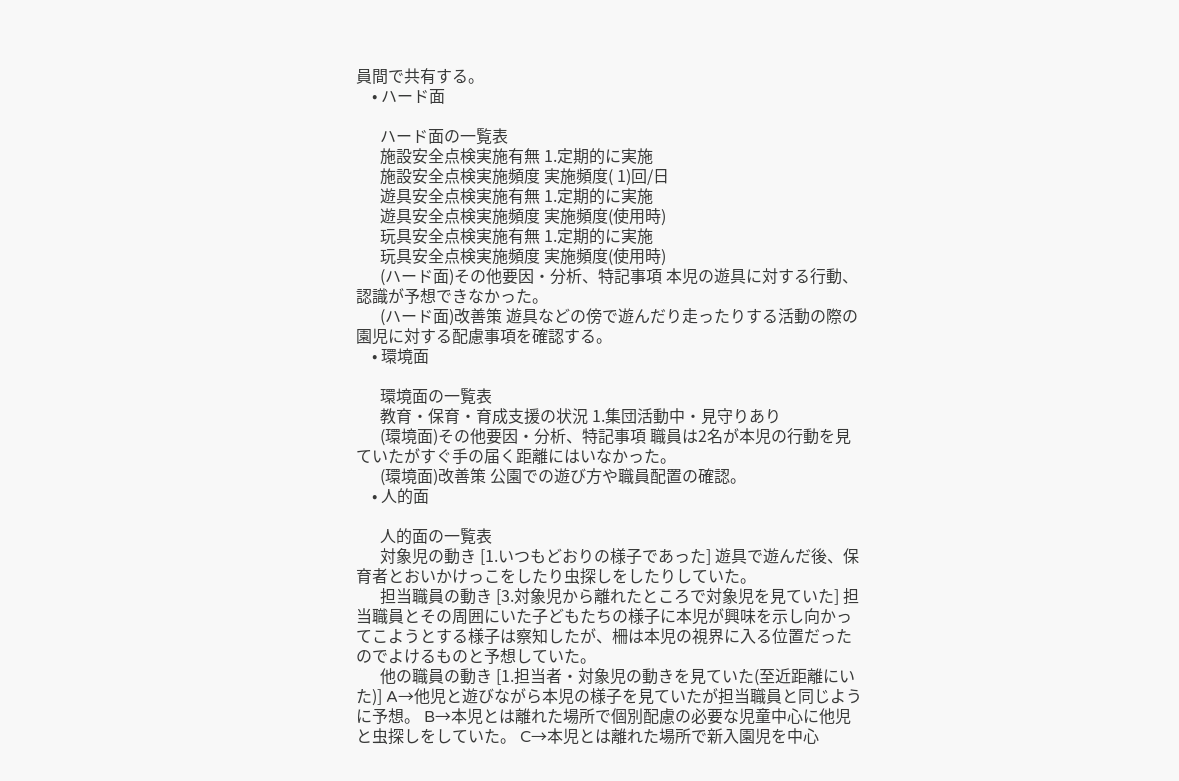員間で共有する。
    • ハード面

      ハード面の一覧表
      施設安全点検実施有無 1.定期的に実施
      施設安全点検実施頻度 実施頻度( 1)回/日
      遊具安全点検実施有無 1.定期的に実施
      遊具安全点検実施頻度 実施頻度(使用時)
      玩具安全点検実施有無 1.定期的に実施
      玩具安全点検実施頻度 実施頻度(使用時)
      (ハード面)その他要因・分析、特記事項 本児の遊具に対する行動、認識が予想できなかった。
      (ハード面)改善策 遊具などの傍で遊んだり走ったりする活動の際の園児に対する配慮事項を確認する。
    • 環境面

      環境面の一覧表
      教育・保育・育成支援の状況 1.集団活動中・見守りあり
      (環境面)その他要因・分析、特記事項 職員は2名が本児の行動を見ていたがすぐ手の届く距離にはいなかった。
      (環境面)改善策 公園での遊び方や職員配置の確認。
    • 人的面

      人的面の一覧表
      対象児の動き [1.いつもどおりの様子であった] 遊具で遊んだ後、保育者とおいかけっこをしたり虫探しをしたりしていた。
      担当職員の動き [3.対象児から離れたところで対象児を見ていた] 担当職員とその周囲にいた子どもたちの様子に本児が興味を示し向かってこようとする様子は察知したが、柵は本児の視界に入る位置だったのでよけるものと予想していた。
      他の職員の動き [1.担当者・対象児の動きを見ていた(至近距離にいた)] A→他児と遊びながら本児の様子を見ていたが担当職員と同じように予想。 B→本児とは離れた場所で個別配慮の必要な児童中心に他児と虫探しをしていた。 C→本児とは離れた場所で新入園児を中心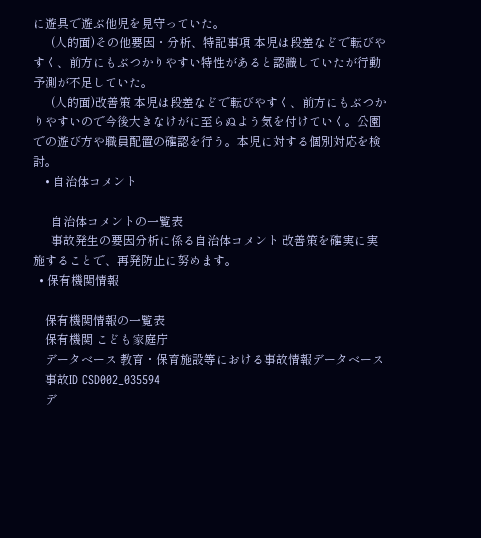に遊具で遊ぶ他児を見守っていた。
      (人的面)その他要因・分析、特記事項 本児は段差などで転びやすく、前方にもぶつかりやすい特性があると認識していたが行動予測が不足していた。
      (人的面)改善策 本児は段差などで転びやすく、前方にもぶつかりやすいので今後大きなけがに至らぬよう気を付けていく。公園での遊び方や職員配置の確認を行う。本児に対する個別対応を検討。
    • 自治体コメント

      自治体コメントの一覧表
      事故発生の要因分析に係る自治体コメント 改善策を確実に実施することで、再発防止に努めます。
  • 保有機関情報

    保有機関情報の一覧表
    保有機関 こども家庭庁
    データベース 教育・保育施設等における事故情報データベース
    事故ID CSD002_035594
    デ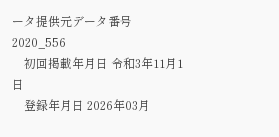ータ提供元データ番号 2020_556
    初回掲載年月日 令和3年11月1日
    登録年月日 2026年03月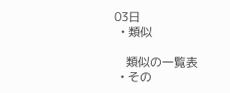03日
  • 類似

    類似の一覧表
  • その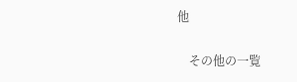他

    その他の一覧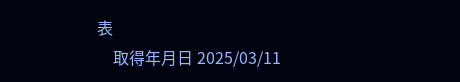表
    取得年月日 2025/03/11